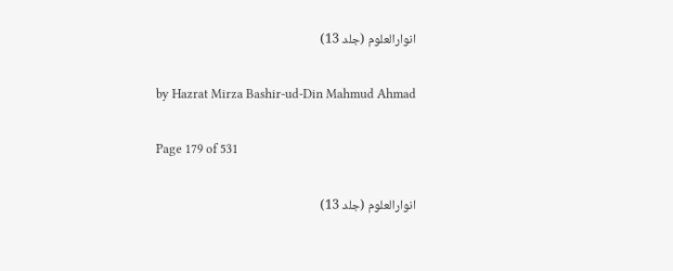انوارالعلوم (جلد 13)

by Hazrat Mirza Bashir-ud-Din Mahmud Ahmad

Page 179 of 531

انوارالعلوم (جلد 13)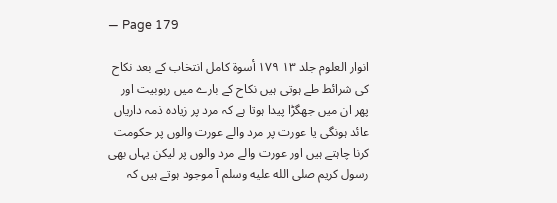— Page 179

انوار العلوم جلد ۱۳ ۱۷۹ أسوة كامل انتخاب کے بعد نکاح کی شرائط طے ہوتی ہیں نکاح کے بارے میں ربوبیت اور پھر ان میں جھگڑا پیدا ہوتا ہے کہ مرد پر زیادہ ذمہ داریاں عائد ہونگی یا عورت پر مرد والے عورت والوں پر حکومت کرنا چاہتے ہیں اور عورت والے مرد والوں پر لیکن یہاں بھی رسول کریم صلى الله عليه وسلم آ موجود ہوتے ہیں کہ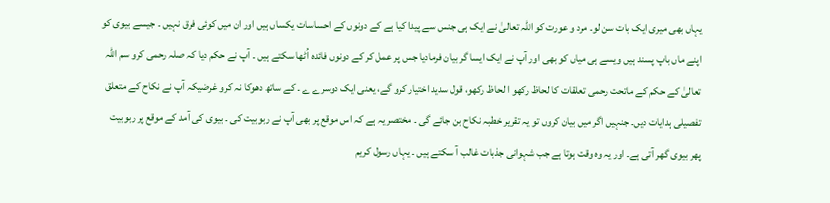یہاں بھی میری ایک بات سن لو۔ مرد و عورت کو اللہ تعالیٰ نے ایک ہی جنس سے پیدا کیا ہے کے دونوں کے احساسات یکساں ہیں اور ان میں کوئی فرق نہیں ۔ جیسے بیوی کو اپنے ماں باپ پسند ہیں ویسے ہی میاں کو بھی اور آپ نے ایک ایسا گر بیان فرمادیا جس پر عمل کر کے دونوں فائدہ اُٹھا سکتے ہیں ۔ آپ نے حکم دیا کہ صلہ رحمی کرو سم اللہ تعالیٰ کے حکم کے ماتحت رحمی تعلقات کا لحاظ رکھو ا لحاظ رکھو، قول سدید اختیار کرو گے، یعنی ایک دوسرے ے ۔ کے ساتھ دھوکا نہ کرو غرضیکہ آپ نے نکاح کے متعلق تفصیلی ہدایات دیں۔ جنہیں اگر میں بیان کروں تو یہ تقریر خطبہ نکاح بن جائے گی ۔ مختصر یہ ہے کہ اس موقع پر بھی آپ نے ربوبیت کی ۔ بیوی کی آمد کے موقع پر ربوبیت پھر بیوی گھر آتی ہے۔ اور یہ وہ وقت ہوتا ہے جب شہوانی جذبات غالب آ سکتے ہیں ۔ یہاں رسول کریم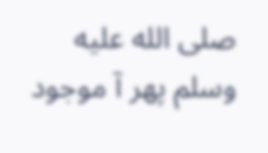صلى الله عليه وسلم پھر آ موجود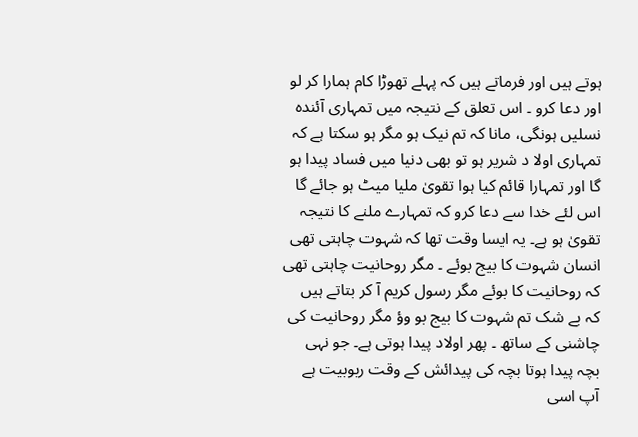ہوتے ہیں اور فرماتے ہیں کہ پہلے تھوڑا کام ہمارا کر لو اور دعا کرو ۔ اس تعلق کے نتیجہ میں تمہاری آئندہ نسلیں ہونگی، مانا کہ تم نیک ہو مگر ہو سکتا ہے کہ تمہاری اولا د شریر ہو تو بھی دنیا میں فساد پیدا ہو گا اور تمہارا قائم کیا ہوا تقویٰ ملیا میٹ ہو جائے گا اس لئے خدا سے دعا کرو کہ تمہارے ملنے کا نتیجہ تقویٰ ہو ہے۔ یہ ایسا وقت تھا کہ شہوت چاہتی تھی انسان شہوت کا بیج بوئے ۔ مگر روحانیت چاہتی تھی کہ روحانیت کا بوئے مگر رسول کریم آ کر بتاتے ہیں کہ بے شک تم شہوت کا بیج بو وؤ مگر روحانیت کی چاشنی کے ساتھ ۔ پھر اولاد پیدا ہوتی ہے۔ جو نہی بچہ پیدا ہوتا بچہ کی پیدائش کے وقت ربوبیت ہے آپ اسی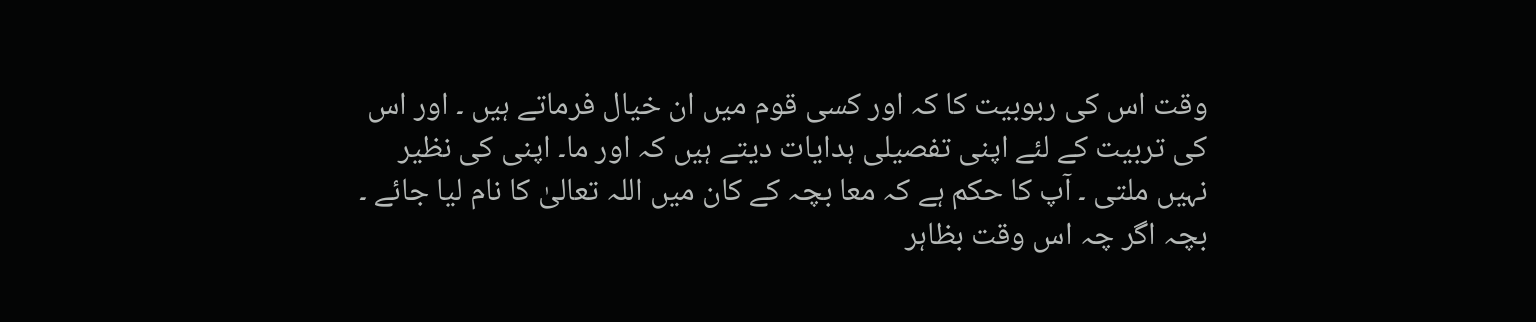وقت اس کی ربوبیت کا کہ اور کسی قوم میں ان خیال فرماتے ہیں ۔ اور اس کی تربیت کے لئے اپنی تفصیلی ہدایات دیتے ہیں کہ اور ما۔ اپنی کی نظیر نہیں ملتی ۔ آپ کا حکم ہے کہ معا بچہ کے کان میں اللہ تعالیٰ کا نام لیا جائے ۔ بچہ اگر چہ اس وقت بظاہر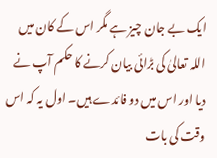ایک بے جان چیز ہے مگر اس کے کان میں اللہ تعالیٰ کی بڑائی بیان کرنے کا حکم آپ نے دیا اور اس میں دو فائدے ہیں۔ اول یہ کہ اس وقت کی بات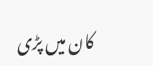کان میں پڑی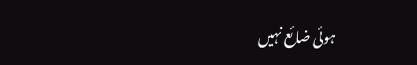ہوئی ضائع نہیں